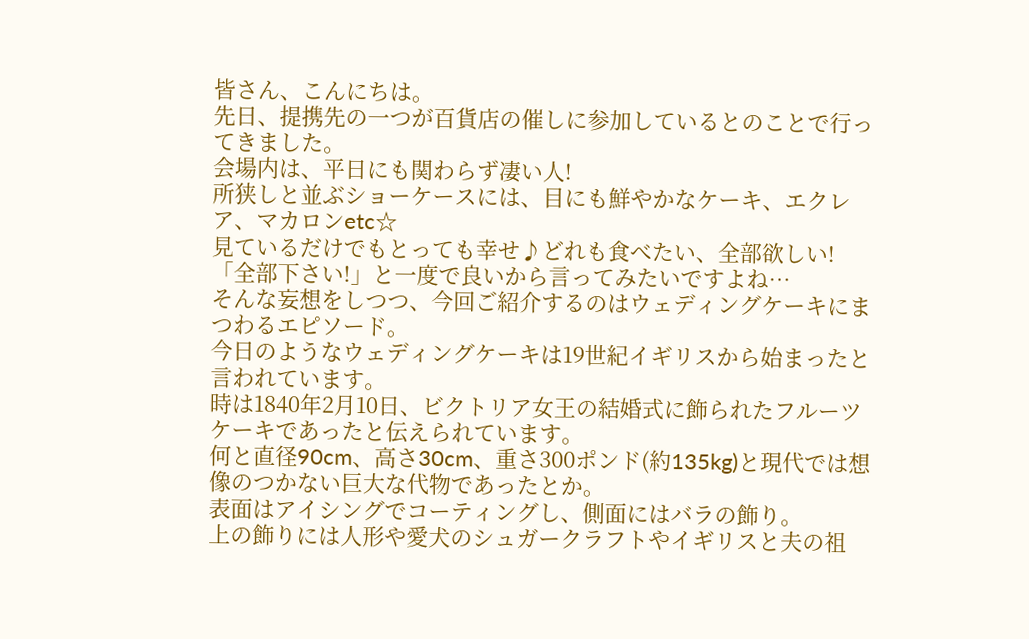皆さん、こんにちは。
先日、提携先の一つが百貨店の催しに参加しているとのことで行ってきました。
会場内は、平日にも関わらず凄い人!
所狭しと並ぶショーケースには、目にも鮮やかなケーキ、エクレア、マカロンetc☆
見ているだけでもとっても幸せ♪どれも食べたい、全部欲しい!
「全部下さい!」と一度で良いから言ってみたいですよね…
そんな妄想をしつつ、今回ご紹介するのはウェディングケーキにまつわるエピソード。
今日のようなウェディングケーキは19世紀イギリスから始まったと言われています。
時は1840年2月10日、ビクトリア女王の結婚式に飾られたフルーツケーキであったと伝えられています。
何と直径90cm、高さ30cm、重さ300ポンド(約135kg)と現代では想像のつかない巨大な代物であったとか。
表面はアイシングでコーティングし、側面にはバラの飾り。
上の飾りには人形や愛犬のシュガークラフトやイギリスと夫の祖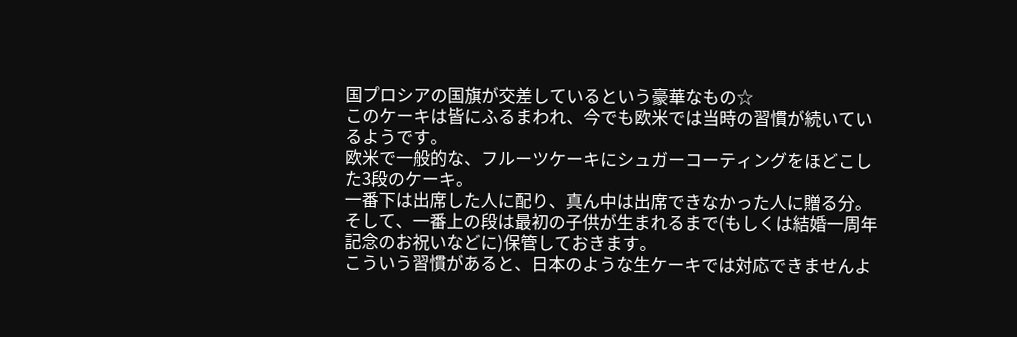国プロシアの国旗が交差しているという豪華なもの☆
このケーキは皆にふるまわれ、今でも欧米では当時の習慣が続いているようです。
欧米で一般的な、フルーツケーキにシュガーコーティングをほどこした3段のケーキ。
一番下は出席した人に配り、真ん中は出席できなかった人に贈る分。
そして、一番上の段は最初の子供が生まれるまで(もしくは結婚一周年記念のお祝いなどに)保管しておきます。
こういう習慣があると、日本のような生ケーキでは対応できませんよ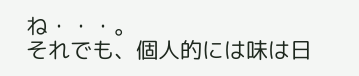ね・・・。
それでも、個人的には味は日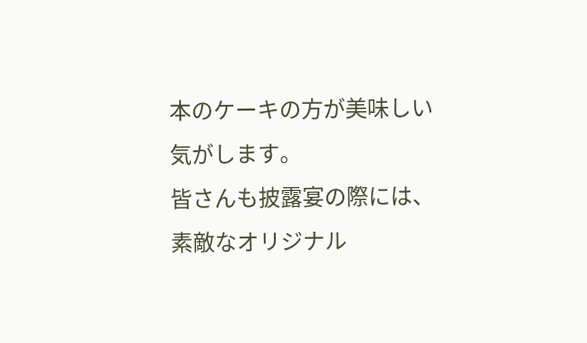本のケーキの方が美味しい気がします。
皆さんも披露宴の際には、素敵なオリジナル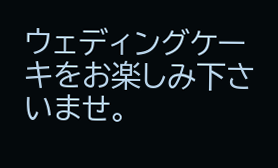ウェディングケーキをお楽しみ下さいませ。